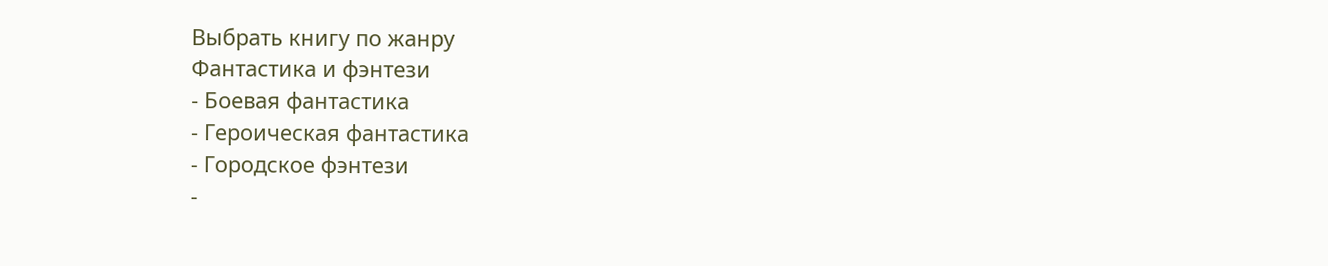Выбрать книгу по жанру
Фантастика и фэнтези
- Боевая фантастика
- Героическая фантастика
- Городское фэнтези
-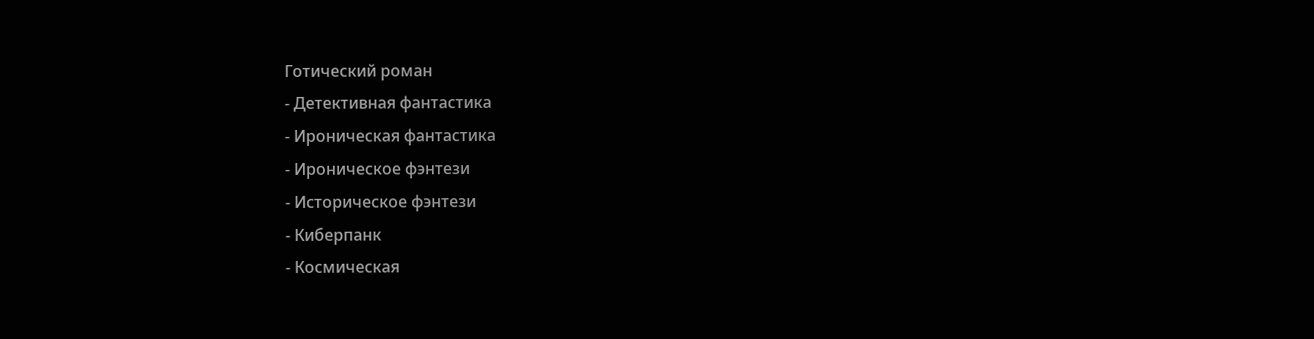Готический роман
- Детективная фантастика
- Ироническая фантастика
- Ироническое фэнтези
- Историческое фэнтези
- Киберпанк
- Космическая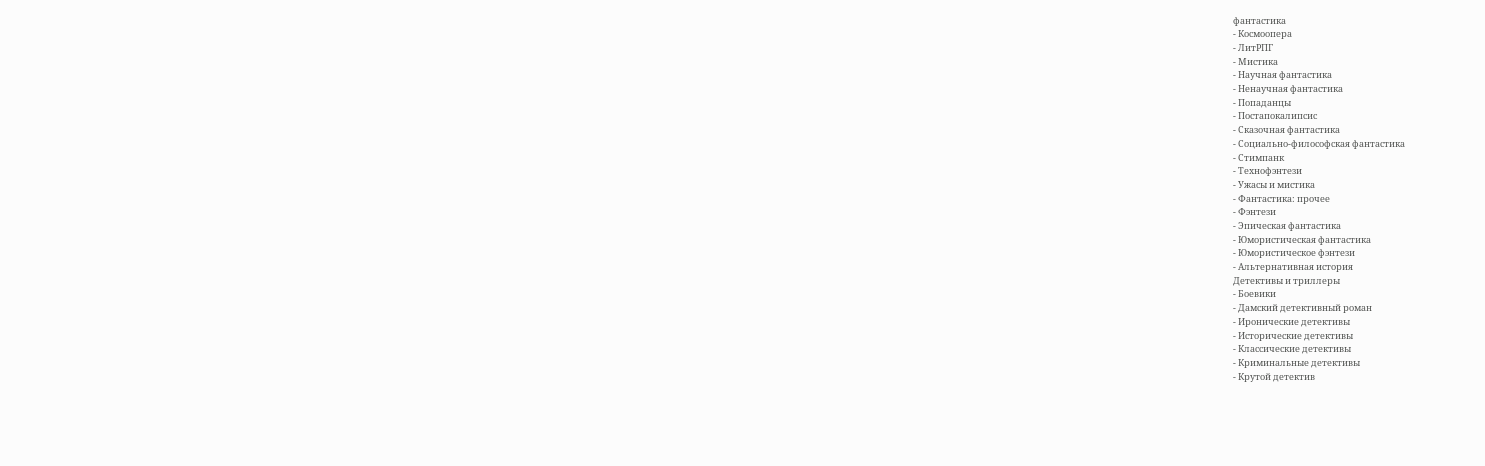фантастика
- Космоопера
- ЛитРПГ
- Мистика
- Научная фантастика
- Ненаучная фантастика
- Попаданцы
- Постапокалипсис
- Сказочная фантастика
- Социально-философская фантастика
- Стимпанк
- Технофэнтези
- Ужасы и мистика
- Фантастика: прочее
- Фэнтези
- Эпическая фантастика
- Юмористическая фантастика
- Юмористическое фэнтези
- Альтернативная история
Детективы и триллеры
- Боевики
- Дамский детективный роман
- Иронические детективы
- Исторические детективы
- Классические детективы
- Криминальные детективы
- Крутой детектив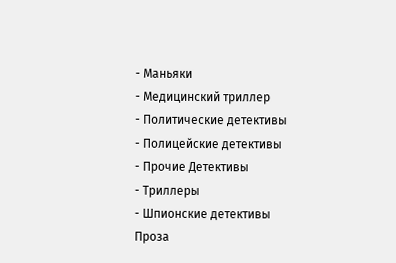- Маньяки
- Медицинский триллер
- Политические детективы
- Полицейские детективы
- Прочие Детективы
- Триллеры
- Шпионские детективы
Проза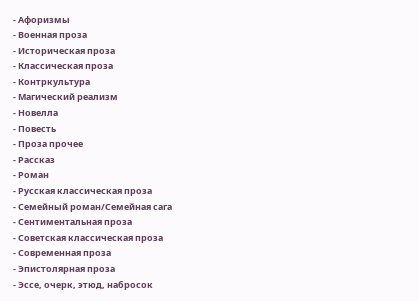- Афоризмы
- Военная проза
- Историческая проза
- Классическая проза
- Контркультура
- Магический реализм
- Новелла
- Повесть
- Проза прочее
- Рассказ
- Роман
- Русская классическая проза
- Семейный роман/Семейная сага
- Сентиментальная проза
- Советская классическая проза
- Современная проза
- Эпистолярная проза
- Эссе, очерк, этюд, набросок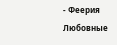- Феерия
Любовные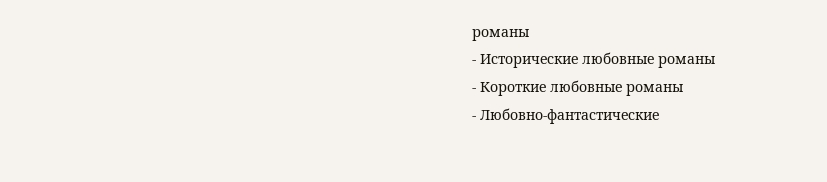романы
- Исторические любовные романы
- Короткие любовные романы
- Любовно-фантастические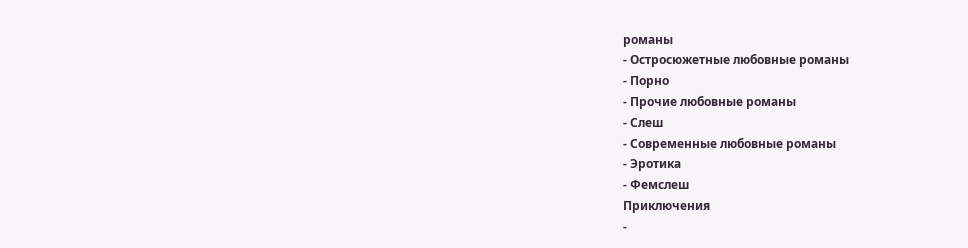романы
- Остросюжетные любовные романы
- Порно
- Прочие любовные романы
- Слеш
- Современные любовные романы
- Эротика
- Фемслеш
Приключения
-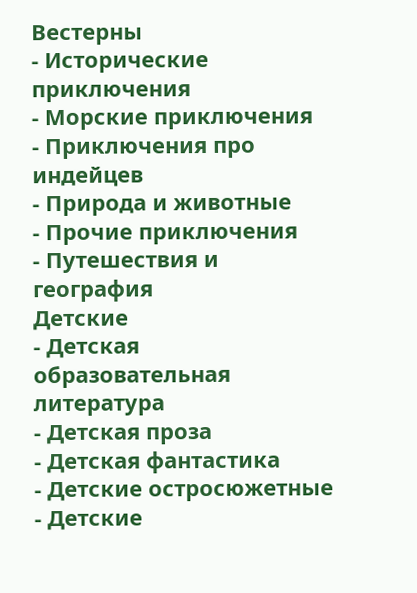Вестерны
- Исторические приключения
- Морские приключения
- Приключения про индейцев
- Природа и животные
- Прочие приключения
- Путешествия и география
Детские
- Детская образовательная литература
- Детская проза
- Детская фантастика
- Детские остросюжетные
- Детские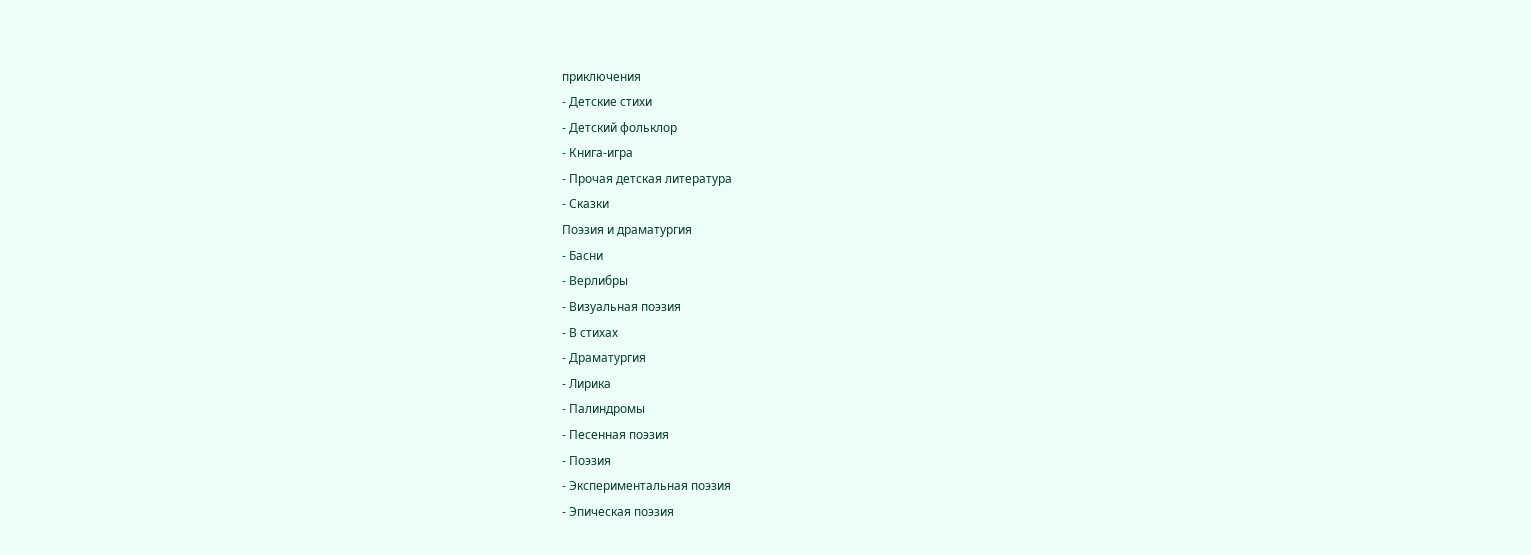приключения
- Детские стихи
- Детский фольклор
- Книга-игра
- Прочая детская литература
- Сказки
Поэзия и драматургия
- Басни
- Верлибры
- Визуальная поэзия
- В стихах
- Драматургия
- Лирика
- Палиндромы
- Песенная поэзия
- Поэзия
- Экспериментальная поэзия
- Эпическая поэзия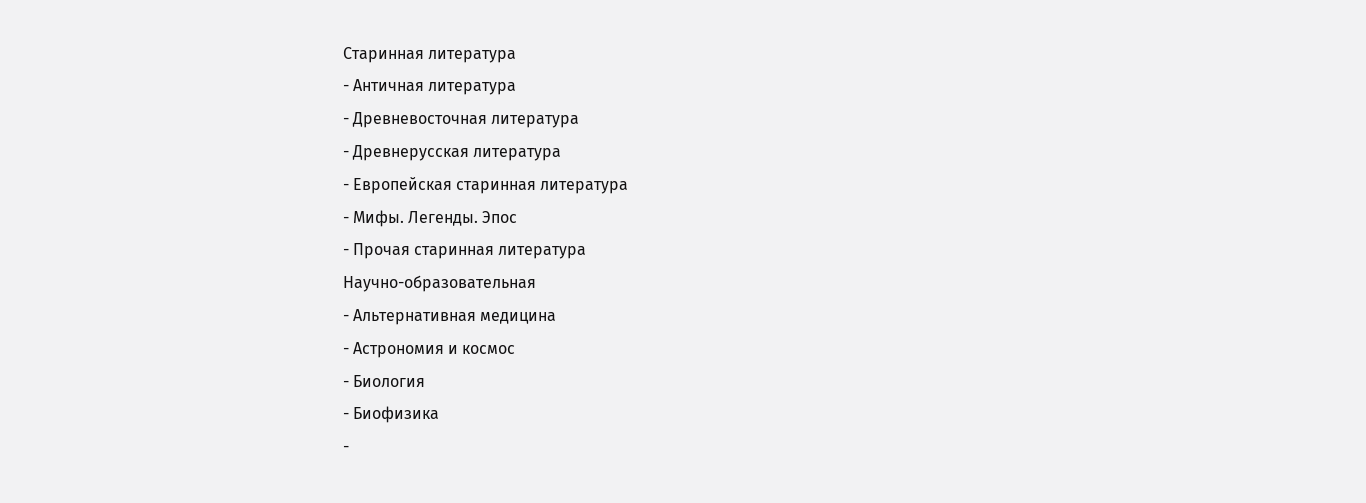Старинная литература
- Античная литература
- Древневосточная литература
- Древнерусская литература
- Европейская старинная литература
- Мифы. Легенды. Эпос
- Прочая старинная литература
Научно-образовательная
- Альтернативная медицина
- Астрономия и космос
- Биология
- Биофизика
-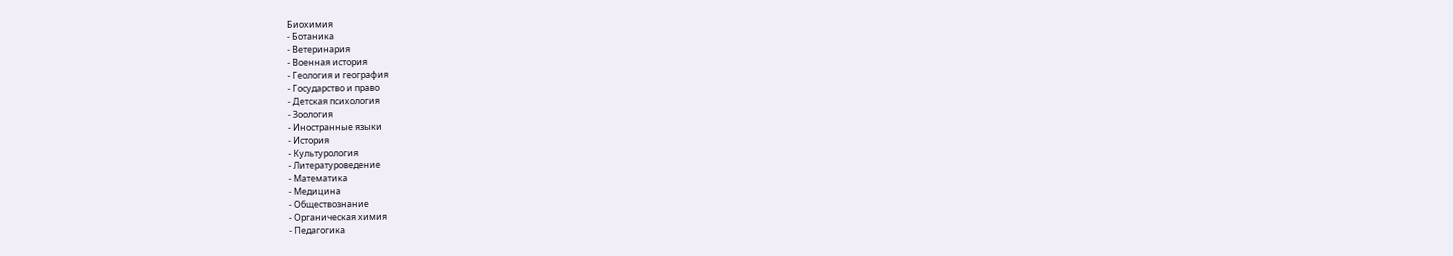Биохимия
- Ботаника
- Ветеринария
- Военная история
- Геология и география
- Государство и право
- Детская психология
- Зоология
- Иностранные языки
- История
- Культурология
- Литературоведение
- Математика
- Медицина
- Обществознание
- Органическая химия
- Педагогика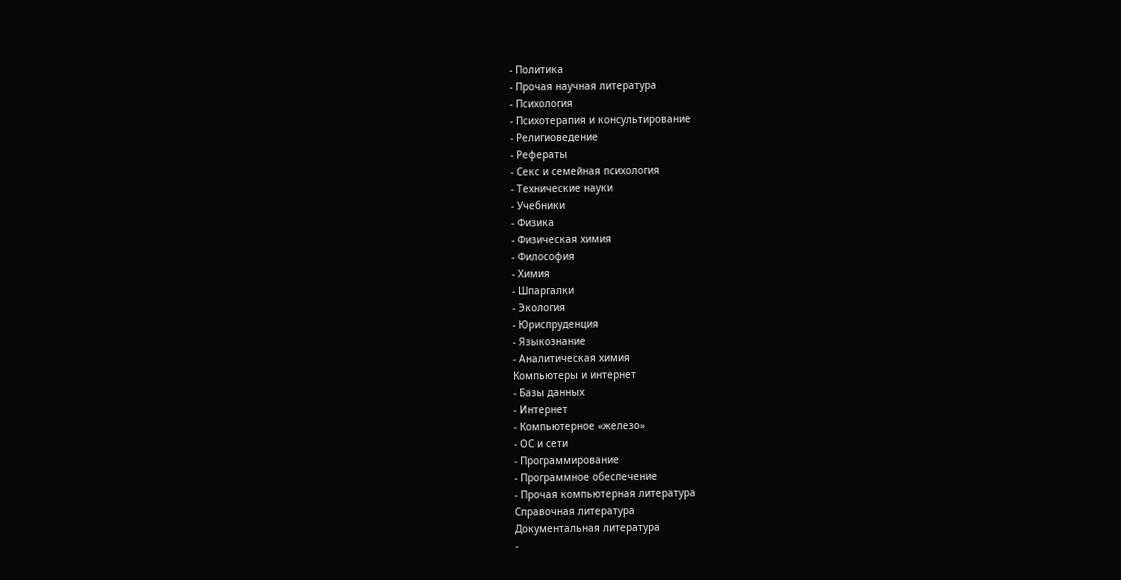- Политика
- Прочая научная литература
- Психология
- Психотерапия и консультирование
- Религиоведение
- Рефераты
- Секс и семейная психология
- Технические науки
- Учебники
- Физика
- Физическая химия
- Философия
- Химия
- Шпаргалки
- Экология
- Юриспруденция
- Языкознание
- Аналитическая химия
Компьютеры и интернет
- Базы данных
- Интернет
- Компьютерное «железо»
- ОС и сети
- Программирование
- Программное обеспечение
- Прочая компьютерная литература
Справочная литература
Документальная литература
-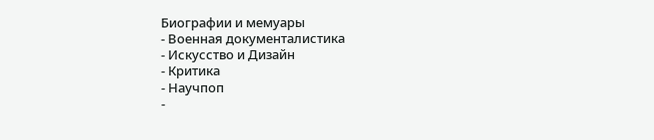Биографии и мемуары
- Военная документалистика
- Искусство и Дизайн
- Критика
- Научпоп
-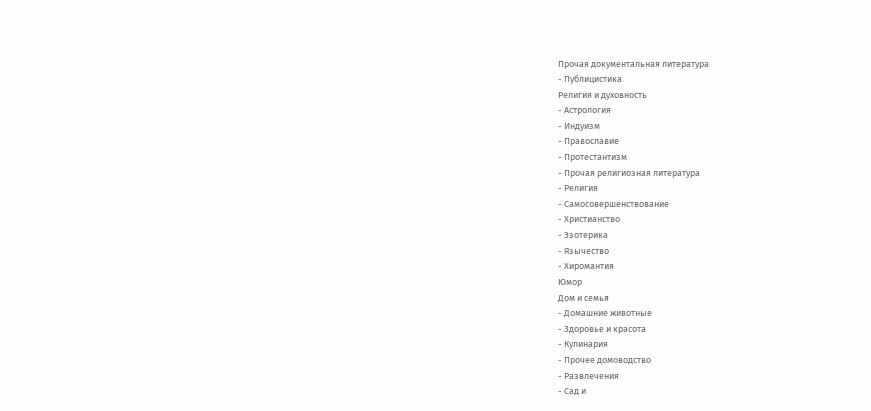Прочая документальная литература
- Публицистика
Религия и духовность
- Астрология
- Индуизм
- Православие
- Протестантизм
- Прочая религиозная литература
- Религия
- Самосовершенствование
- Христианство
- Эзотерика
- Язычество
- Хиромантия
Юмор
Дом и семья
- Домашние животные
- Здоровье и красота
- Кулинария
- Прочее домоводство
- Развлечения
- Сад и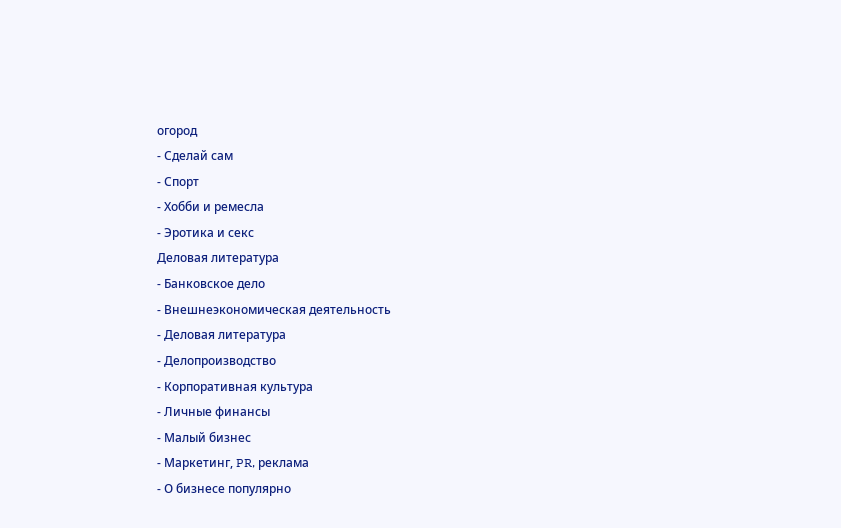огород
- Сделай сам
- Спорт
- Хобби и ремесла
- Эротика и секс
Деловая литература
- Банковское дело
- Внешнеэкономическая деятельность
- Деловая литература
- Делопроизводство
- Корпоративная культура
- Личные финансы
- Малый бизнес
- Маркетинг, PR, реклама
- О бизнесе популярно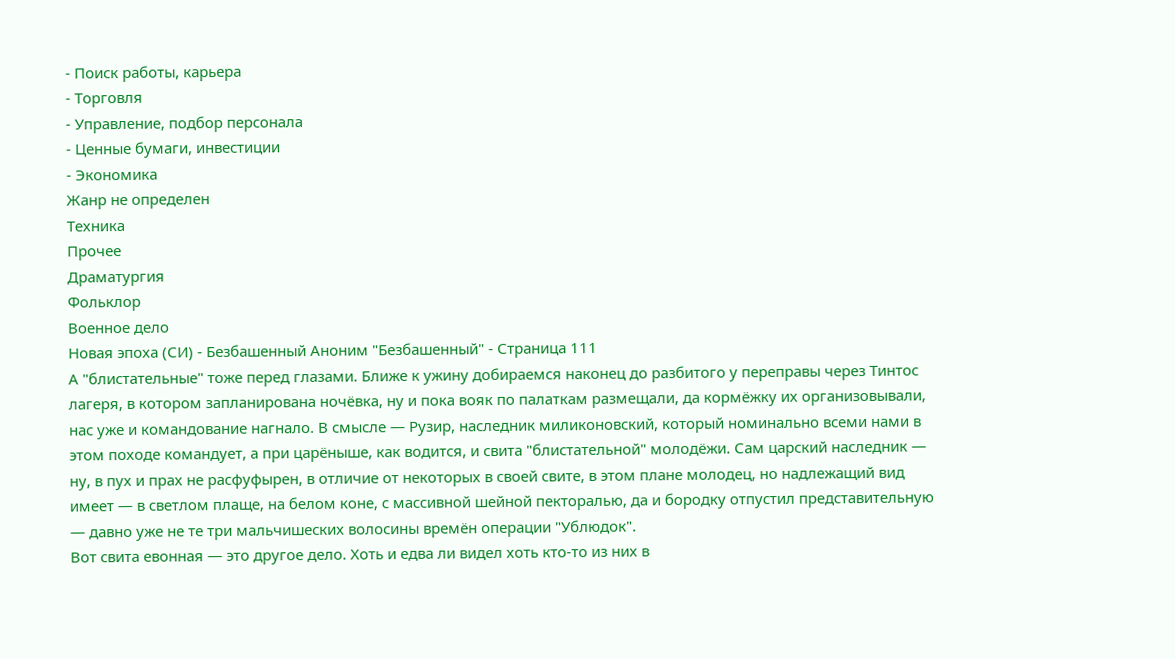- Поиск работы, карьера
- Торговля
- Управление, подбор персонала
- Ценные бумаги, инвестиции
- Экономика
Жанр не определен
Техника
Прочее
Драматургия
Фольклор
Военное дело
Новая эпоха (СИ) - Безбашенный Аноним "Безбашенный" - Страница 111
А "блистательные" тоже перед глазами. Ближе к ужину добираемся наконец до разбитого у переправы через Тинтос лагеря, в котором запланирована ночёвка, ну и пока вояк по палаткам размещали, да кормёжку их организовывали, нас уже и командование нагнало. В смысле — Рузир, наследник миликоновский, который номинально всеми нами в этом походе командует, а при царёныше, как водится, и свита "блистательной" молодёжи. Сам царский наследник — ну, в пух и прах не расфуфырен, в отличие от некоторых в своей свите, в этом плане молодец, но надлежащий вид имеет — в светлом плаще, на белом коне, с массивной шейной пекторалью, да и бородку отпустил представительную — давно уже не те три мальчишеских волосины времён операции "Ублюдок".
Вот свита евонная — это другое дело. Хоть и едва ли видел хоть кто-то из них в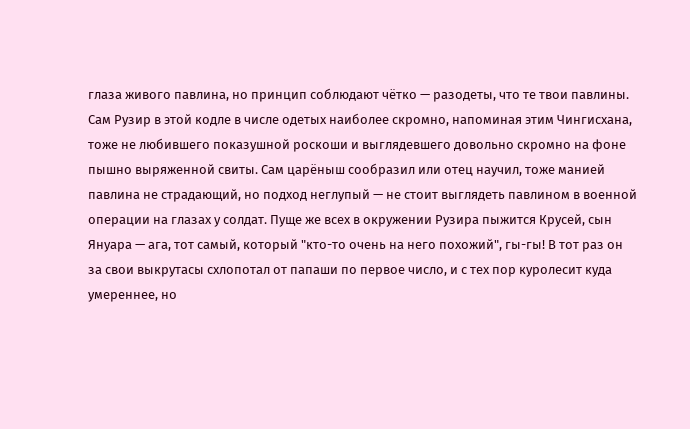глаза живого павлина, но принцип соблюдают чётко — разодеты, что те твои павлины. Сам Рузир в этой кодле в числе одетых наиболее скромно, напоминая этим Чингисхана, тоже не любившего показушной роскоши и выглядевшего довольно скромно на фоне пышно выряженной свиты. Сам царёныш сообразил или отец научил, тоже манией павлина не страдающий, но подход неглупый — не стоит выглядеть павлином в военной операции на глазах у солдат. Пуще же всех в окружении Рузира пыжится Крусей, сын Януара — ага, тот самый, который "кто-то очень на него похожий", гы-гы! В тот раз он за свои выкрутасы схлопотал от папаши по первое число, и с тех пор куролесит куда умереннее, но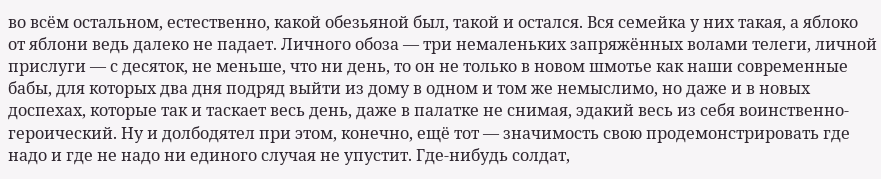во всём остальном, естественно, какой обезьяной был, такой и остался. Вся семейка у них такая, а яблоко от яблони ведь далеко не падает. Личного обоза — три немаленьких запряжённых волами телеги, личной прислуги — с десяток, не меньше, что ни день, то он не только в новом шмотье как наши современные бабы, для которых два дня подряд выйти из дому в одном и том же немыслимо, но даже и в новых доспехах, которые так и таскает весь день, даже в палатке не снимая, эдакий весь из себя воинственно-героический. Ну и долбодятел при этом, конечно, ещё тот — значимость свою продемонстрировать где надо и где не надо ни единого случая не упустит. Где-нибудь солдат,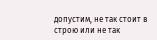допустим, не так стоит в строю или не так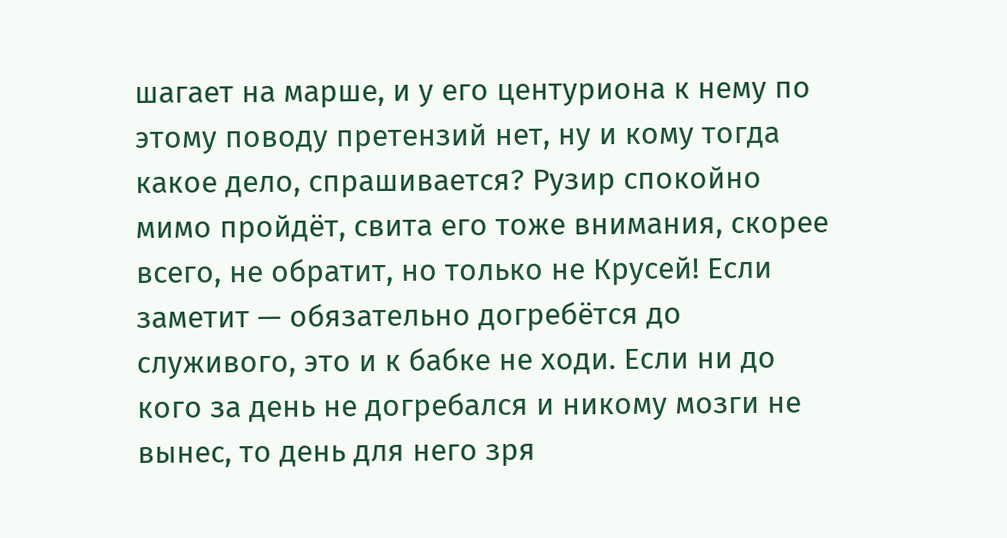шагает на марше, и у его центуриона к нему по этому поводу претензий нет, ну и кому тогда какое дело, спрашивается? Рузир спокойно мимо пройдёт, свита его тоже внимания, скорее всего, не обратит, но только не Крусей! Если заметит — обязательно догребётся до служивого, это и к бабке не ходи. Если ни до кого за день не догребался и никому мозги не вынес, то день для него зря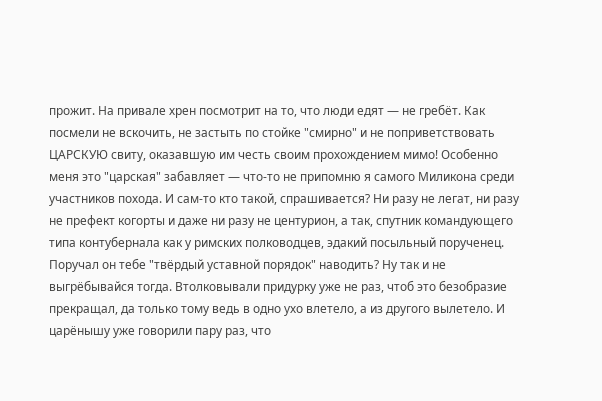прожит. На привале хрен посмотрит на то, что люди едят — не гребёт. Как посмели не вскочить, не застыть по стойке "смирно" и не поприветствовать ЦАРСКУЮ свиту, оказавшую им честь своим прохождением мимо! Особенно меня это "царская" забавляет — что-то не припомню я самого Миликона среди участников похода. И сам-то кто такой, спрашивается? Ни разу не легат, ни разу не префект когорты и даже ни разу не центурион, а так, спутник командующего типа контубернала как у римских полководцев, эдакий посыльный порученец. Поручал он тебе "твёрдый уставной порядок" наводить? Ну так и не выгрёбывайся тогда. Втолковывали придурку уже не раз, чтоб это безобразие прекращал, да только тому ведь в одно ухо влетело, а из другого вылетело. И царёнышу уже говорили пару раз, что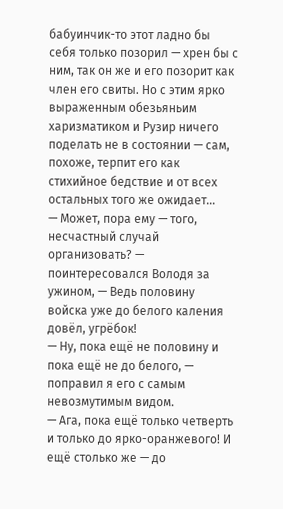бабуинчик-то этот ладно бы себя только позорил — хрен бы с ним, так он же и его позорит как член его свиты. Но с этим ярко выраженным обезьяньим харизматиком и Рузир ничего поделать не в состоянии — сам, похоже, терпит его как стихийное бедствие и от всех остальных того же ожидает…
— Может, пора ему — того, несчастный случай организовать? — поинтересовался Володя за ужином, — Ведь половину войска уже до белого каления довёл, угрёбок!
— Ну, пока ещё не половину и пока ещё не до белого, — поправил я его с самым невозмутимым видом.
— Ага, пока ещё только четверть и только до ярко-оранжевого! И ещё столько же — до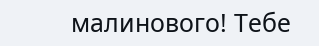малинового! Тебе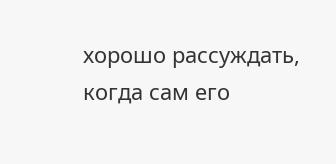хорошо рассуждать, когда сам его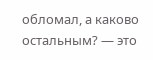обломал, а каково остальным? — это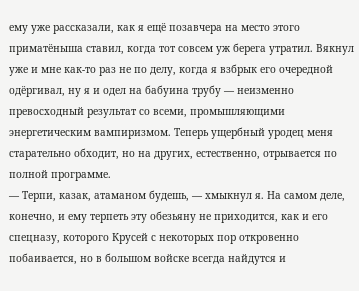ему уже рассказали, как я ещё позавчера на место этого приматёныша ставил, когда тот совсем уж берега утратил. Вякнул уже и мне как-то раз не по делу, когда я взбрык его очередной одёргивал, ну я и одел на бабуина трубу — неизменно превосходный результат со всеми, промышляющими энергетическим вампиризмом. Теперь ущербный уродец меня старательно обходит, но на других, естественно, отрывается по полной программе.
— Терпи, казак, атаманом будешь, — хмыкнул я. На самом деле, конечно, и ему терпеть эту обезьяну не приходится, как и его спецназу, которого Крусей с некоторых пор откровенно побаивается, но в большом войске всегда найдутся и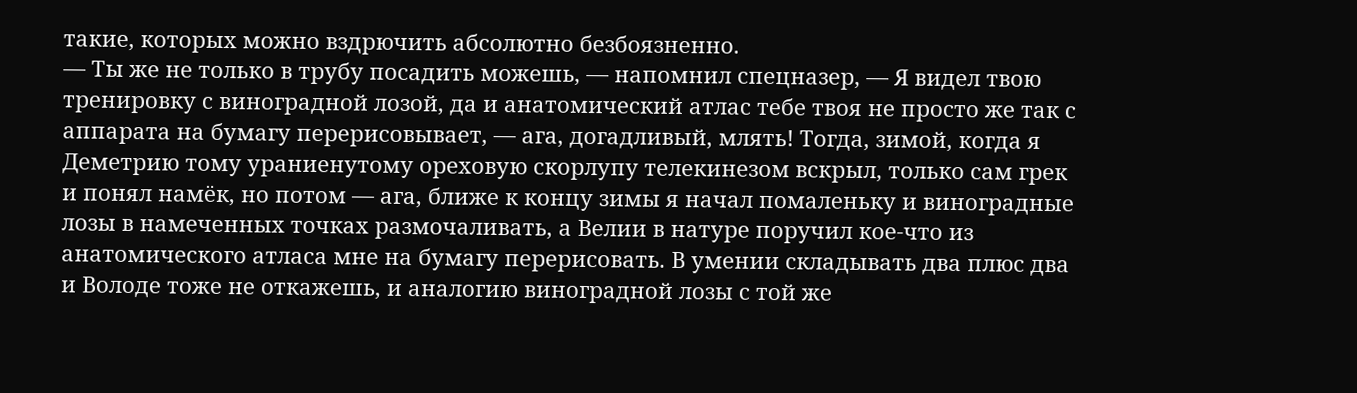такие, которых можно вздрючить абсолютно безбоязненно.
— Ты же не только в трубу посадить можешь, — напомнил спецназер, — Я видел твою тренировку с виноградной лозой, да и анатомический атлас тебе твоя не просто же так с аппарата на бумагу перерисовывает, — ага, догадливый, млять! Тогда, зимой, когда я Деметрию тому ураниенутому ореховую скорлупу телекинезом вскрыл, только сам грек и понял намёк, но потом — ага, ближе к концу зимы я начал помаленьку и виноградные лозы в намеченных точках размочаливать, а Велии в натуре поручил кое-что из анатомического атласа мне на бумагу перерисовать. В умении складывать два плюс два и Володе тоже не откажешь, и аналогию виноградной лозы с той же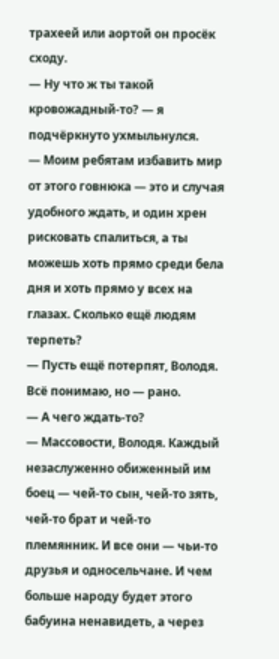трахеей или аортой он просёк сходу.
— Ну что ж ты такой кровожадный-то? — я подчёркнуто ухмыльнулся.
— Моим ребятам избавить мир от этого говнюка — это и случая удобного ждать, и один хрен рисковать спалиться, а ты можешь хоть прямо среди бела дня и хоть прямо у всех на глазах. Сколько ещё людям терпеть?
— Пусть ещё потерпят, Володя. Всё понимаю, но — рано.
— А чего ждать-то?
— Массовости, Володя. Каждый незаслуженно обиженный им боец — чей-то сын, чей-то зять, чей-то брат и чей-то племянник. И все они — чьи-то друзья и односельчане. И чем больше народу будет этого бабуина ненавидеть, а через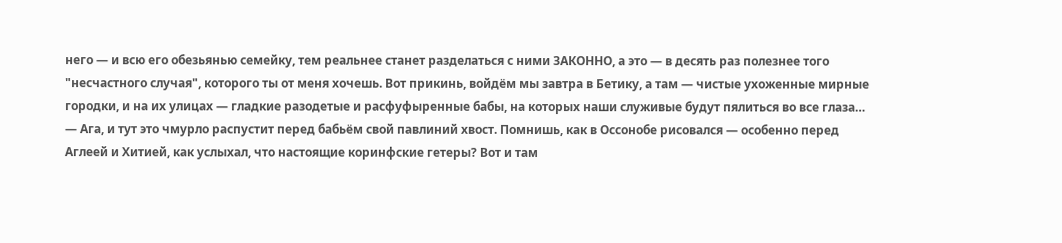него — и всю его обезьянью семейку, тем реальнее станет разделаться с ними ЗАКОННО, а это — в десять раз полезнее того "несчастного случая", которого ты от меня хочешь. Вот прикинь, войдём мы завтра в Бетику, а там — чистые ухоженные мирные городки, и на их улицах — гладкие разодетые и расфуфыренные бабы, на которых наши служивые будут пялиться во все глаза…
— Ага, и тут это чмурло распустит перед бабьём свой павлиний хвост. Помнишь, как в Оссонобе рисовался — особенно перед Аглеей и Хитией, как услыхал, что настоящие коринфские гетеры? Вот и там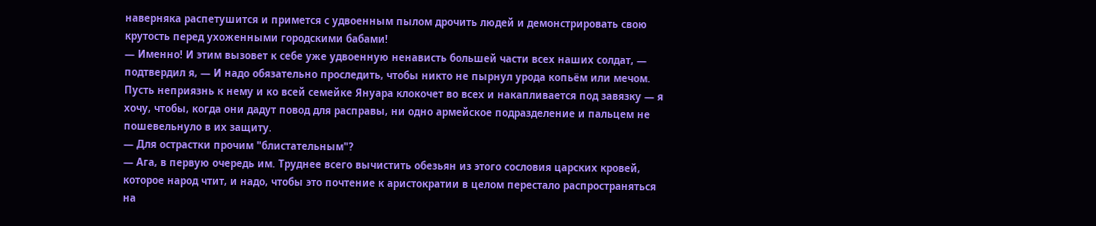наверняка распетушится и примется с удвоенным пылом дрочить людей и демонстрировать свою крутость перед ухоженными городскими бабами!
— Именно! И этим вызовет к себе уже удвоенную ненависть большей части всех наших солдат, — подтвердил я, — И надо обязательно проследить, чтобы никто не пырнул урода копьём или мечом. Пусть неприязнь к нему и ко всей семейке Януара клокочет во всех и накапливается под завязку — я хочу, чтобы, когда они дадут повод для расправы, ни одно армейское подразделение и пальцем не пошевельнуло в их защиту.
— Для острастки прочим "блистательным"?
— Ага, в первую очередь им. Труднее всего вычистить обезьян из этого сословия царских кровей, которое народ чтит, и надо, чтобы это почтение к аристократии в целом перестало распространяться на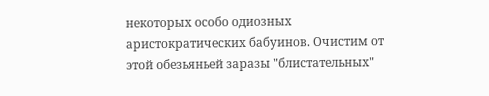некоторых особо одиозных аристократических бабуинов. Очистим от этой обезьяньей заразы "блистательных"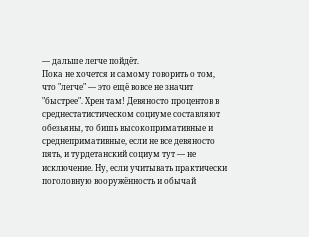— дальше легче пойдёт.
Пока не хочется и самому говорить о том, что "легче" — это ещё вовсе не значит "быстрее". Хрен там! Девяносто процентов в среднестатистическом социуме составляют обезьяны, то бишь высокопримативные и среднепримативные, если не все девяносто пять, и турдетанский социум тут — не исключение. Ну, если учитывать практически поголовную вооружённость и обычай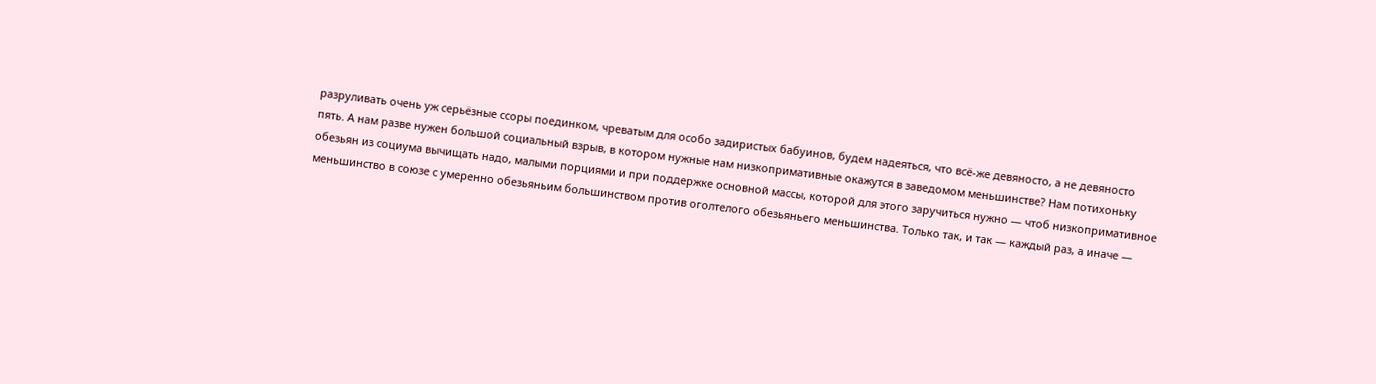разруливать очень уж серьёзные ссоры поединком, чреватым для особо задиристых бабуинов, будем надеяться, что всё-же девяносто, а не девяносто пять. А нам разве нужен большой социальный взрыв, в котором нужные нам низкопримативные окажутся в заведомом меньшинстве? Нам потихоньку обезьян из социума вычищать надо, малыми порциями и при поддержке основной массы, которой для этого заручиться нужно — чтоб низкопримативное меньшинство в союзе с умеренно обезьяньим большинством против оголтелого обезьяньего меньшинства. Только так, и так — каждый раз, а иначе —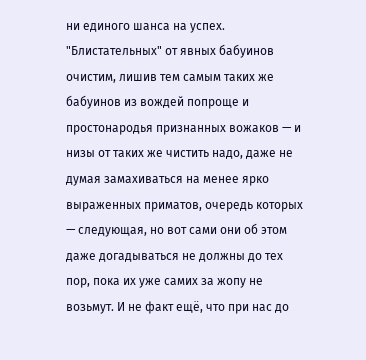ни единого шанса на успех. "Блистательных" от явных бабуинов очистим, лишив тем самым таких же бабуинов из вождей попроще и простонародья признанных вожаков — и низы от таких же чистить надо, даже не думая замахиваться на менее ярко выраженных приматов, очередь которых — следующая, но вот сами они об этом даже догадываться не должны до тех пор, пока их уже самих за жопу не возьмут. И не факт ещё, что при нас до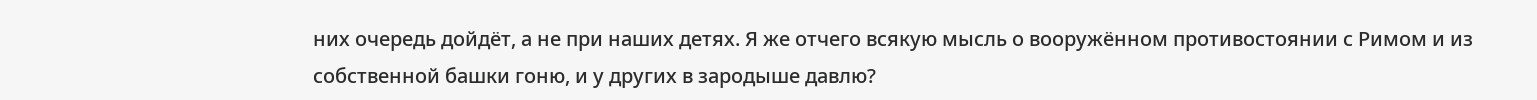них очередь дойдёт, а не при наших детях. Я же отчего всякую мысль о вооружённом противостоянии с Римом и из собственной башки гоню, и у других в зародыше давлю?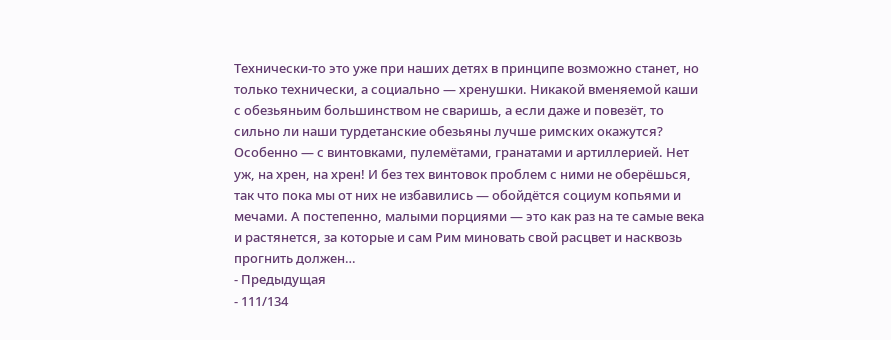Технически-то это уже при наших детях в принципе возможно станет, но только технически, а социально — хренушки. Никакой вменяемой каши с обезьяньим большинством не сваришь, а если даже и повезёт, то сильно ли наши турдетанские обезьяны лучше римских окажутся? Особенно — с винтовками, пулемётами, гранатами и артиллерией. Нет уж, на хрен, на хрен! И без тех винтовок проблем с ними не оберёшься, так что пока мы от них не избавились — обойдётся социум копьями и мечами. А постепенно, малыми порциями — это как раз на те самые века и растянется, за которые и сам Рим миновать свой расцвет и насквозь прогнить должен…
- Предыдущая
- 111/134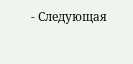- Следующая